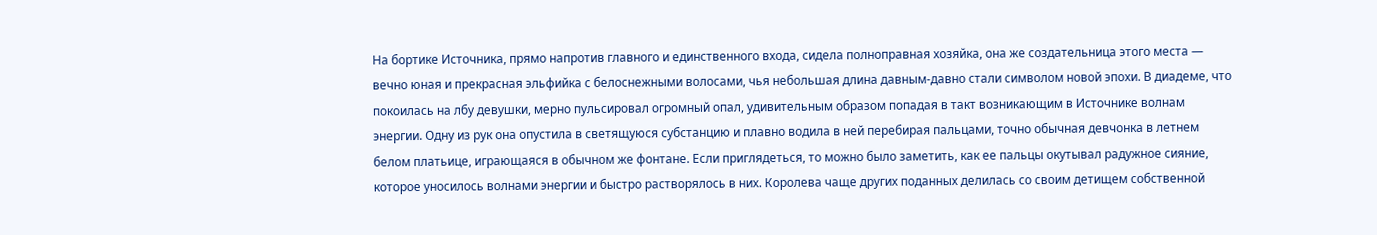На бортике Источника, прямо напротив главного и единственного входа, сидела полноправная хозяйка, она же создательница этого места — вечно юная и прекрасная эльфийка с белоснежными волосами, чья небольшая длина давным-давно стали символом новой эпохи. В диадеме, что покоилась на лбу девушки, мерно пульсировал огромный опал, удивительным образом попадая в такт возникающим в Источнике волнам энергии. Одну из рук она опустила в светящуюся субстанцию и плавно водила в ней перебирая пальцами, точно обычная девчонка в летнем белом платьице, играющаяся в обычном же фонтане. Если приглядеться, то можно было заметить, как ее пальцы окутывал радужное сияние, которое уносилось волнами энергии и быстро растворялось в них. Королева чаще других поданных делилась со своим детищем собственной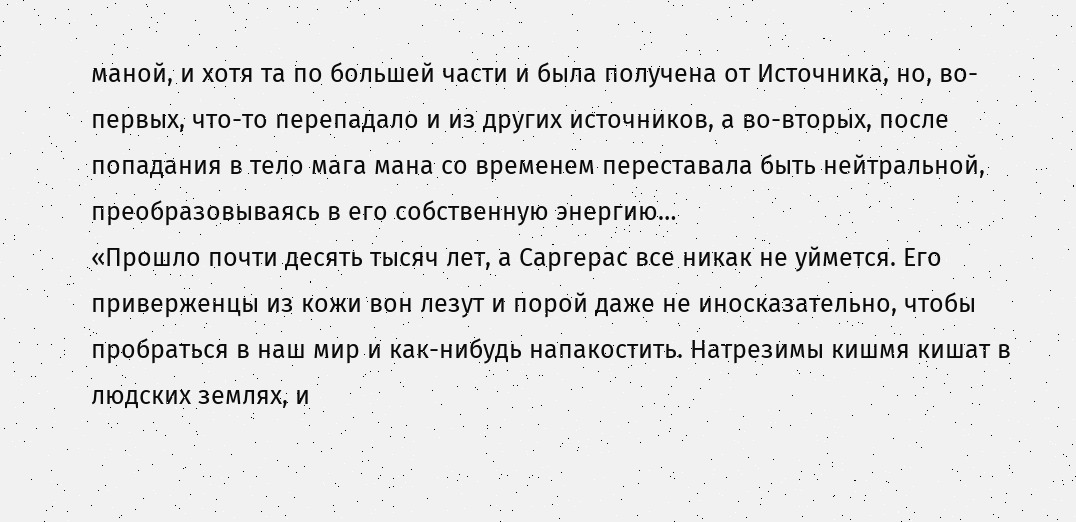маной, и хотя та по большей части и была получена от Источника, но, во-первых, что-то перепадало и из других источников, а во-вторых, после попадания в тело мага мана со временем переставала быть нейтральной, преобразовываясь в его собственную энергию…
«Прошло почти десять тысяч лет, а Саргерас все никак не уймется. Его приверженцы из кожи вон лезут и порой даже не иносказательно, чтобы пробраться в наш мир и как-нибудь напакостить. Натрезимы кишмя кишат в людских землях, и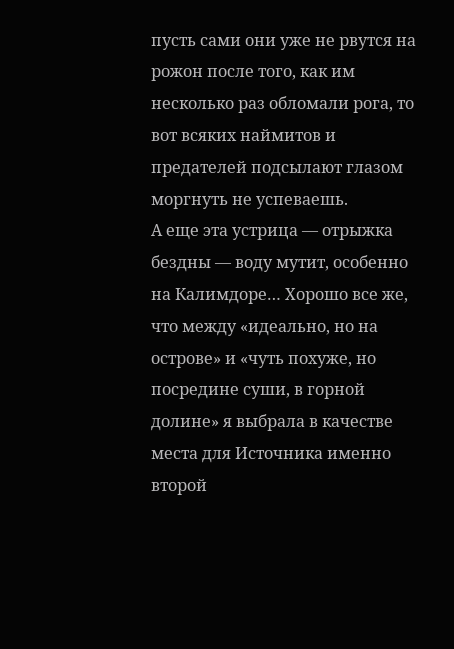пусть сами они уже не рвутся на рожон после того, как им несколько раз обломали рога, то вот всяких наймитов и предателей подсылают глазом моргнуть не успеваешь.
А еще эта устрица — отрыжка бездны — воду мутит, особенно на Калимдоре… Хорошо все же, что между «идеально, но на острове» и «чуть похуже, но посредине суши, в горной долине» я выбрала в качестве места для Источника именно второй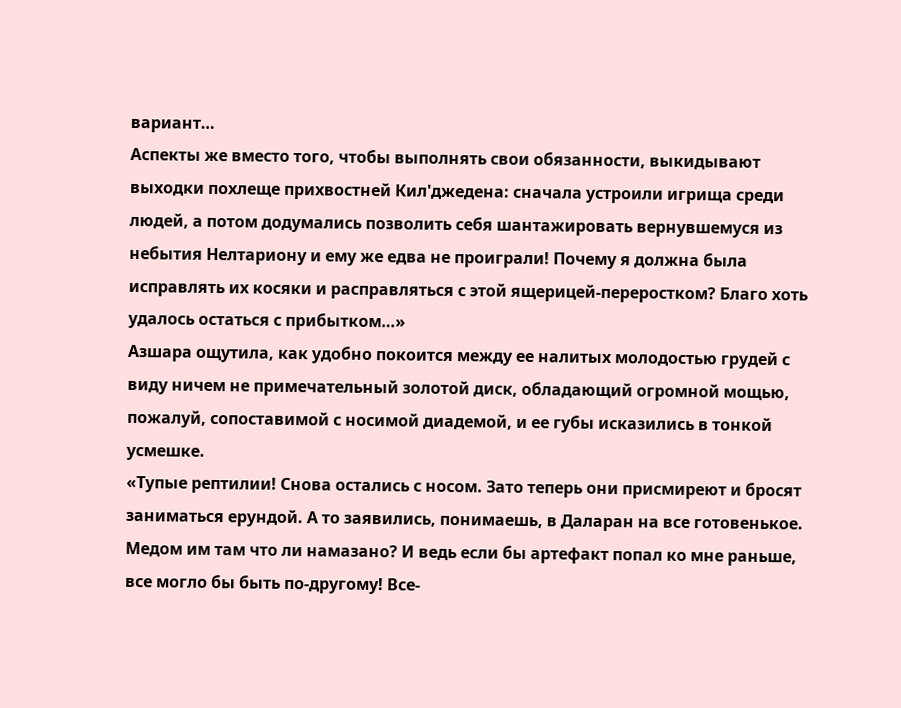вариант…
Аспекты же вместо того, чтобы выполнять свои обязанности, выкидывают выходки похлеще прихвостней Кил'джедена: сначала устроили игрища среди людей, а потом додумались позволить себя шантажировать вернувшемуся из небытия Нелтариону и ему же едва не проиграли! Почему я должна была исправлять их косяки и расправляться с этой ящерицей-переростком? Благо хоть удалось остаться с прибытком…»
Азшара ощутила, как удобно покоится между ее налитых молодостью грудей с виду ничем не примечательный золотой диск, обладающий огромной мощью, пожалуй, сопоставимой с носимой диадемой, и ее губы исказились в тонкой усмешке.
«Тупые рептилии! Снова остались с носом. Зато теперь они присмиреют и бросят заниматься ерундой. А то заявились, понимаешь, в Даларан на все готовенькое. Медом им там что ли намазано? И ведь если бы артефакт попал ко мне раньше, все могло бы быть по-другому! Все-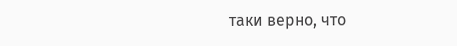таки верно, что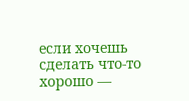если хочешь сделать что-то хорошо —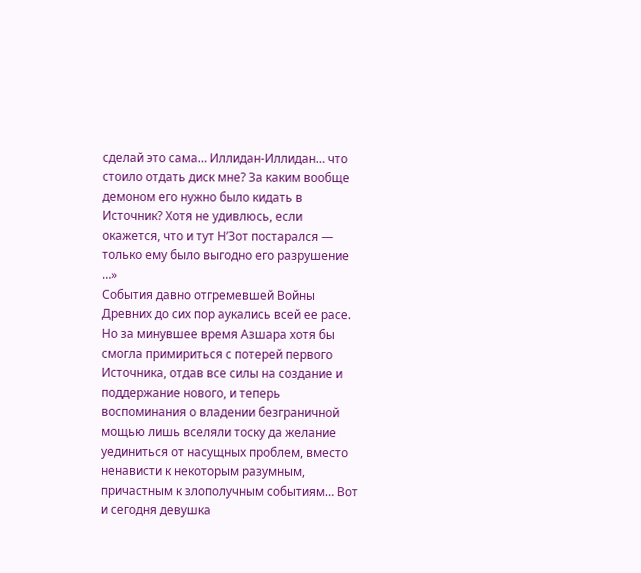сделай это сама… Иллидан-Иллидан… что стоило отдать диск мне? За каким вообще демоном его нужно было кидать в Источник? Хотя не удивлюсь, если окажется, что и тут Н’Зот постарался — только ему было выгодно его разрушение …»
События давно отгремевшей Войны Древних до сих пор аукались всей ее расе. Но за минувшее время Азшара хотя бы смогла примириться с потерей первого Источника, отдав все силы на создание и поддержание нового, и теперь воспоминания о владении безграничной мощью лишь вселяли тоску да желание уединиться от насущных проблем, вместо ненависти к некоторым разумным, причастным к злополучным событиям… Вот и сегодня девушка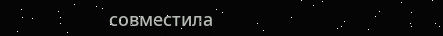совместила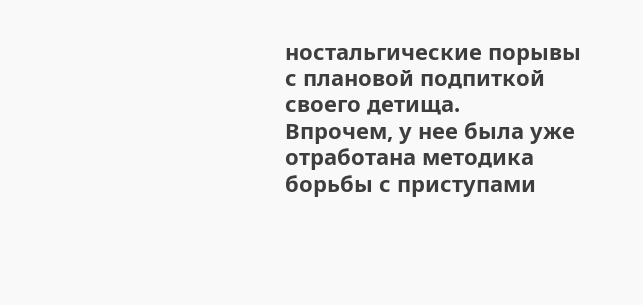ностальгические порывы с плановой подпиткой своего детища.
Впрочем, у нее была уже отработана методика борьбы с приступами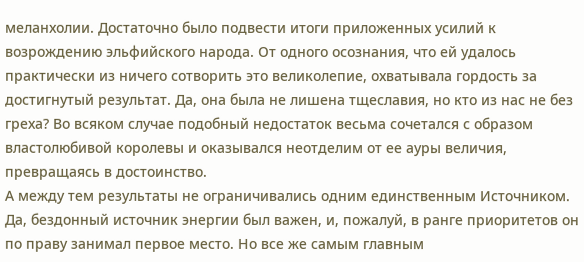меланхолии. Достаточно было подвести итоги приложенных усилий к возрождению эльфийского народа. От одного осознания, что ей удалось практически из ничего сотворить это великолепие, охватывала гордость за достигнутый результат. Да, она была не лишена тщеславия, но кто из нас не без греха? Во всяком случае подобный недостаток весьма сочетался с образом властолюбивой королевы и оказывался неотделим от ее ауры величия, превращаясь в достоинство.
А между тем результаты не ограничивались одним единственным Источником. Да, бездонный источник энергии был важен, и, пожалуй, в ранге приоритетов он по праву занимал первое место. Но все же самым главным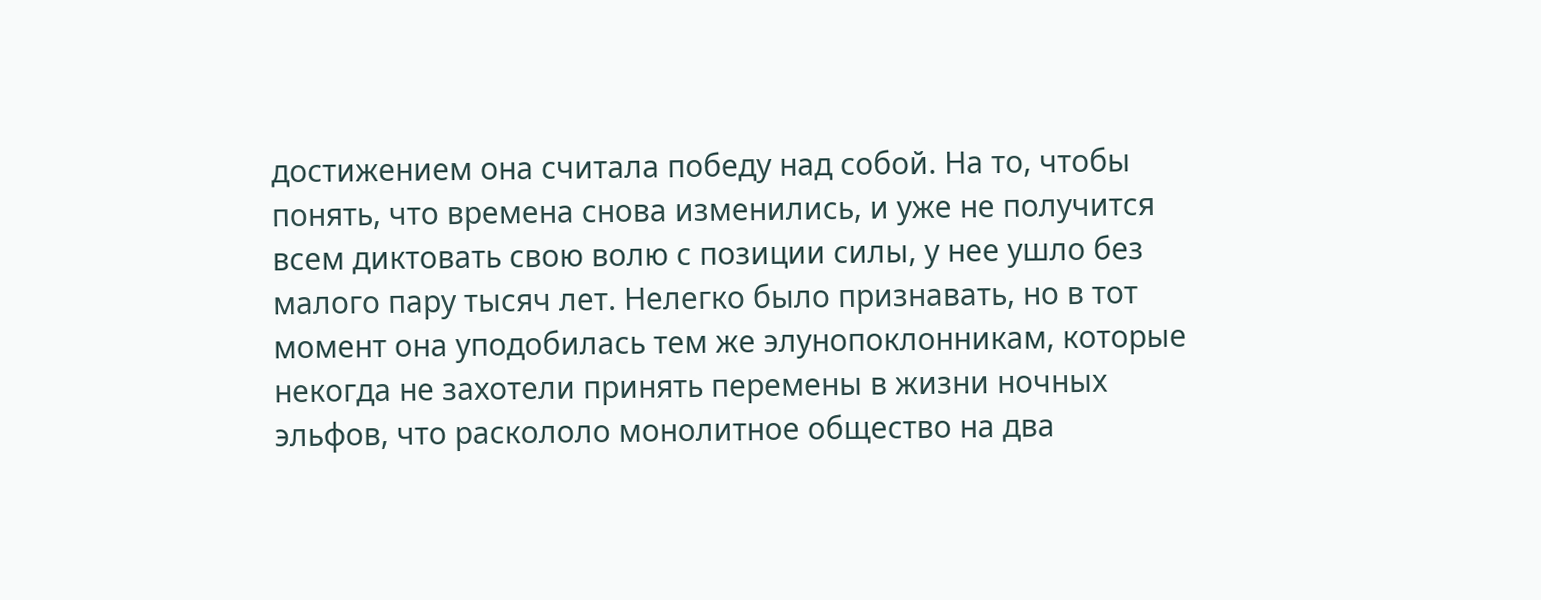достижением она считала победу над собой. На то, чтобы понять, что времена снова изменились, и уже не получится всем диктовать свою волю с позиции силы, у нее ушло без малого пару тысяч лет. Нелегко было признавать, но в тот момент она уподобилась тем же элунопоклонникам, которые некогда не захотели принять перемены в жизни ночных эльфов, что раскололо монолитное общество на два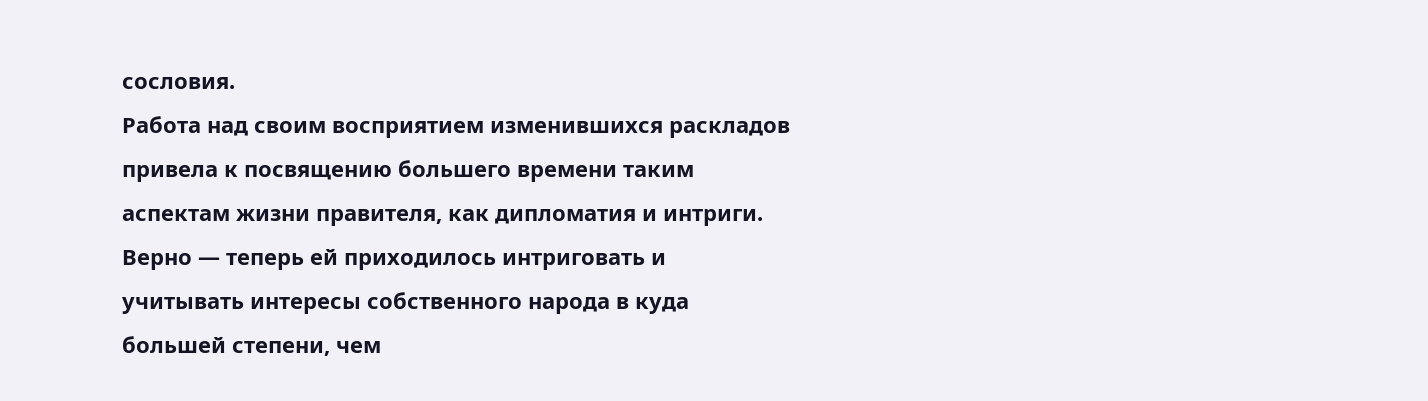сословия.
Работа над своим восприятием изменившихся раскладов привела к посвящению большего времени таким аспектам жизни правителя, как дипломатия и интриги. Верно — теперь ей приходилось интриговать и учитывать интересы собственного народа в куда большей степени, чем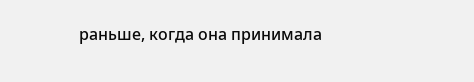раньше, когда она принимала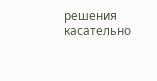решения касательно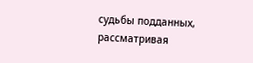судьбы подданных, рассматривая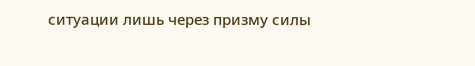ситуации лишь через призму силы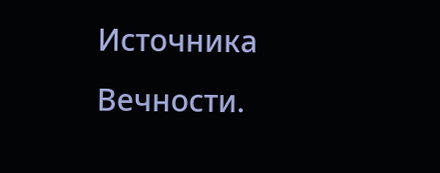Источника Вечности.